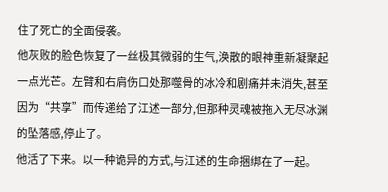住了死亡的全面侵袭。
他灰败的脸色恢复了一丝极其微弱的生气,涣散的眼神重新凝聚起一点光芒。左臂和右肩伤口处那噬骨的冰冷和剧痛并未消失,甚至因为“共享”而传递给了江述一部分,但那种灵魂被拖入无尽冰渊的坠落感,停止了。
他活了下来。以一种诡异的方式,与江述的生命捆绑在了一起。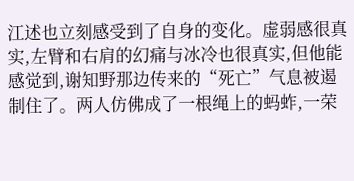江述也立刻感受到了自身的变化。虚弱感很真实,左臂和右肩的幻痛与冰冷也很真实,但他能感觉到,谢知野那边传来的“死亡”气息被遏制住了。两人仿佛成了一根绳上的蚂蚱,一荣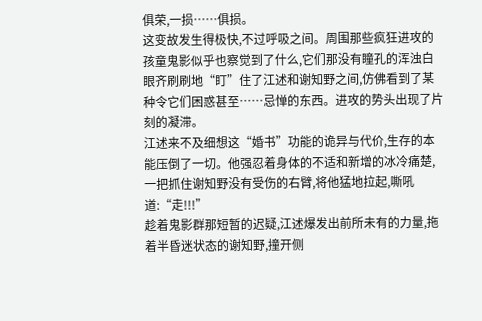俱荣,一损……俱损。
这变故发生得极快,不过呼吸之间。周围那些疯狂进攻的孩童鬼影似乎也察觉到了什么,它们那没有瞳孔的浑浊白眼齐刷刷地“盯”住了江述和谢知野之间,仿佛看到了某种令它们困惑甚至……忌惮的东西。进攻的势头出现了片刻的凝滞。
江述来不及细想这“婚书”功能的诡异与代价,生存的本能压倒了一切。他强忍着身体的不适和新增的冰冷痛楚,一把抓住谢知野没有受伤的右臂,将他猛地拉起,嘶吼道:“走!!!”
趁着鬼影群那短暂的迟疑,江述爆发出前所未有的力量,拖着半昏迷状态的谢知野,撞开侧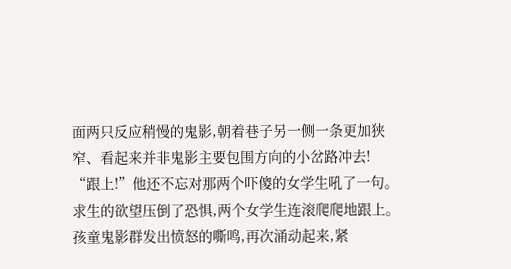面两只反应稍慢的鬼影,朝着巷子另一侧一条更加狭窄、看起来并非鬼影主要包围方向的小岔路冲去!
“跟上!”他还不忘对那两个吓傻的女学生吼了一句。
求生的欲望压倒了恐惧,两个女学生连滚爬爬地跟上。
孩童鬼影群发出愤怒的嘶鸣,再次涌动起来,紧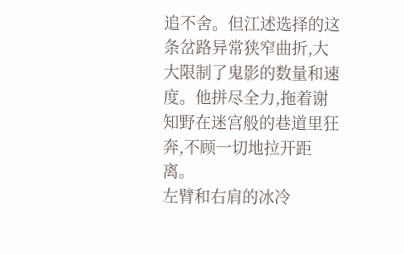追不舍。但江述选择的这条岔路异常狭窄曲折,大大限制了鬼影的数量和速度。他拼尽全力,拖着谢知野在迷宫般的巷道里狂奔,不顾一切地拉开距离。
左臂和右肩的冰冷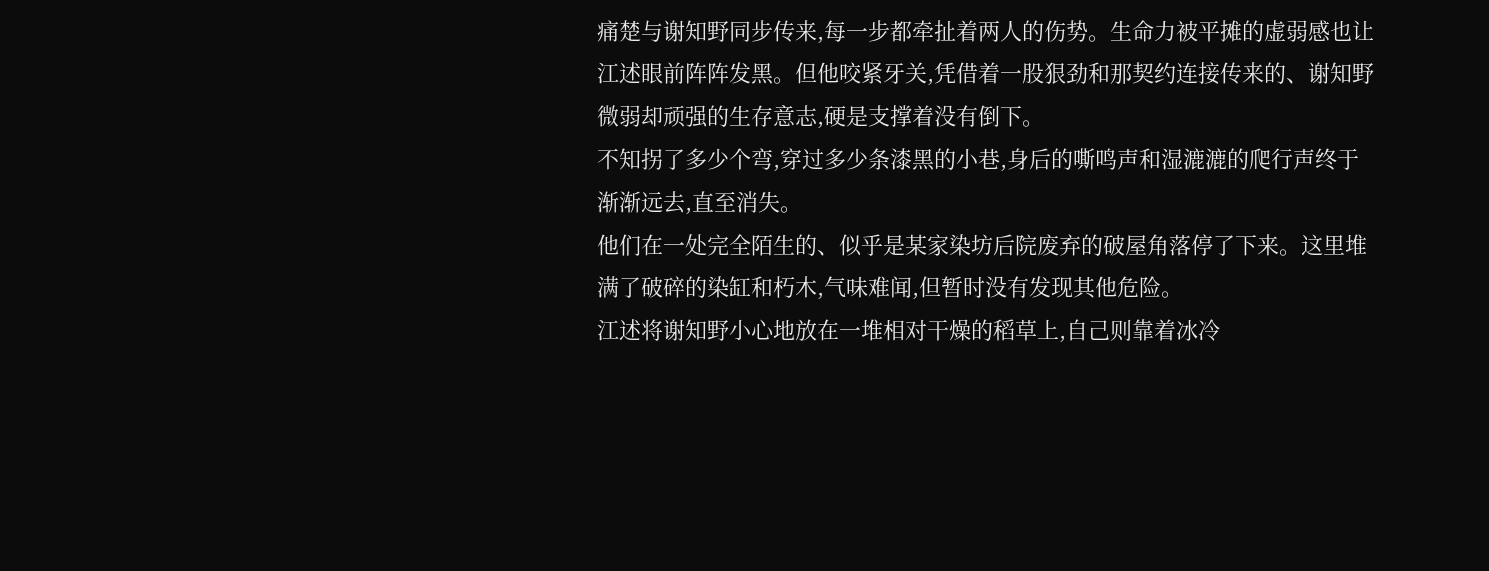痛楚与谢知野同步传来,每一步都牵扯着两人的伤势。生命力被平摊的虚弱感也让江述眼前阵阵发黑。但他咬紧牙关,凭借着一股狠劲和那契约连接传来的、谢知野微弱却顽强的生存意志,硬是支撑着没有倒下。
不知拐了多少个弯,穿过多少条漆黑的小巷,身后的嘶鸣声和湿漉漉的爬行声终于渐渐远去,直至消失。
他们在一处完全陌生的、似乎是某家染坊后院废弃的破屋角落停了下来。这里堆满了破碎的染缸和朽木,气味难闻,但暂时没有发现其他危险。
江述将谢知野小心地放在一堆相对干燥的稻草上,自己则靠着冰冷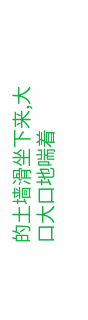的土墙滑坐下来,大口大口地喘着